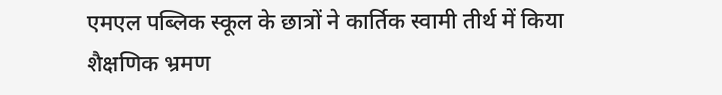एमएल पब्लिक स्कूल के छात्रों ने कार्तिक स्वामी तीर्थ में किया शैक्षणिक भ्रमण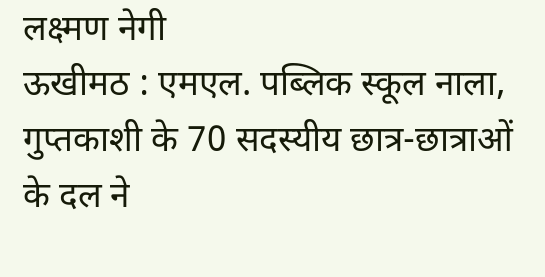लक्ष्मण नेगी
ऊखीमठ : एमएल. पब्लिक स्कूल नाला, गुप्तकाशी के 70 सदस्यीय छात्र-छात्राओं के दल ने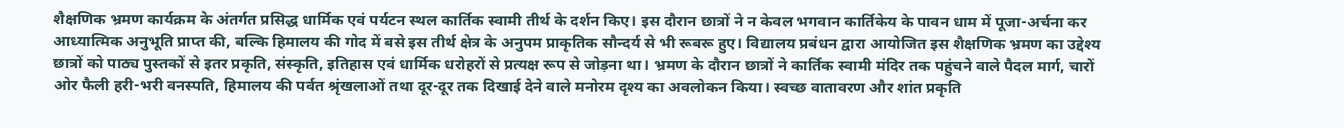शैक्षणिक भ्रमण कार्यक्रम के अंतर्गत प्रसिद्ध धार्मिक एवं पर्यटन स्थल कार्तिक स्वामी तीर्थ के दर्शन किए। इस दौरान छात्रों ने न केवल भगवान कार्तिकेय के पावन धाम में पूजा-अर्चना कर आध्यात्मिक अनुभूति प्राप्त की, बल्कि हिमालय की गोद में बसे इस तीर्थ क्षेत्र के अनुपम प्राकृतिक सौन्दर्य से भी रूबरू हुए। विद्यालय प्रबंधन द्वारा आयोजित इस शैक्षणिक भ्रमण का उद्देश्य छात्रों को पाठ्य पुस्तकों से इतर प्रकृति, संस्कृति, इतिहास एवं धार्मिक धरोहरों से प्रत्यक्ष रूप से जोड़ना था। भ्रमण के दौरान छात्रों ने कार्तिक स्वामी मंदिर तक पहुंचने वाले पैदल मार्ग, चारों ओर फैली हरी-भरी वनस्पति, हिमालय की पर्वत श्रृंखलाओं तथा दूर-दूर तक दिखाई देने वाले मनोरम दृश्य का अवलोकन किया। स्वच्छ वातावरण और शांत प्रकृति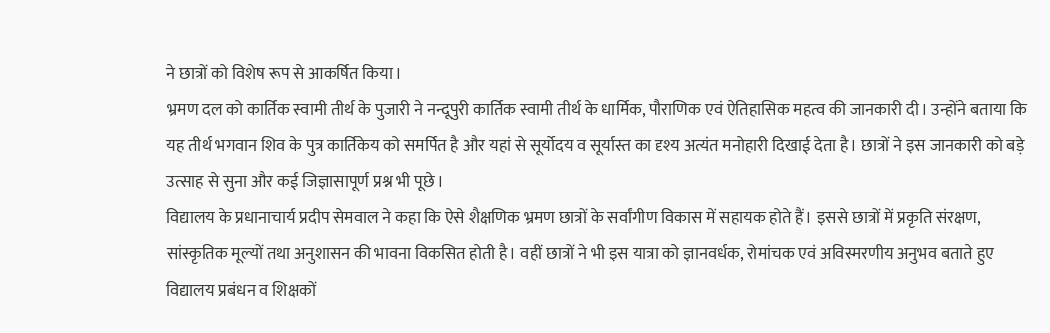ने छात्रों को विशेष रूप से आकर्षित किया।
भ्रमण दल को कार्तिक स्वामी तीर्थ के पुजारी ने नन्दूपुरी कार्तिक स्वामी तीर्थ के धार्मिक, पौराणिक एवं ऐतिहासिक महत्व की जानकारी दी। उन्होंने बताया कि यह तीर्थ भगवान शिव के पुत्र कार्तिकेय को समर्पित है और यहां से सूर्योदय व सूर्यास्त का दृश्य अत्यंत मनोहारी दिखाई देता है। छात्रों ने इस जानकारी को बड़े उत्साह से सुना और कई जिज्ञासापूर्ण प्रश्न भी पूछे।
विद्यालय के प्रधानाचार्य प्रदीप सेमवाल ने कहा कि ऐसे शैक्षणिक भ्रमण छात्रों के सर्वांगीण विकास में सहायक होते हैं। इससे छात्रों में प्रकृति संरक्षण, सांस्कृतिक मूल्यों तथा अनुशासन की भावना विकसित होती है। वहीं छात्रों ने भी इस यात्रा को ज्ञानवर्धक, रोमांचक एवं अविस्मरणीय अनुभव बताते हुए विद्यालय प्रबंधन व शिक्षकों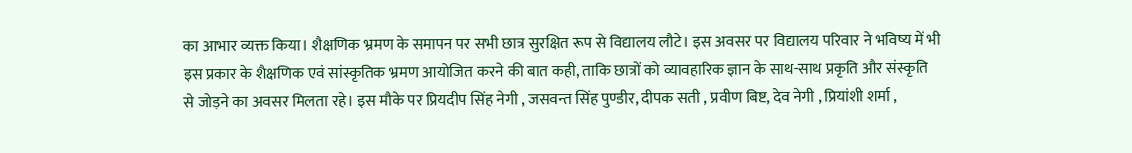का आभार व्यक्त किया। शैक्षणिक भ्रमण के समापन पर सभी छात्र सुरक्षित रूप से विद्यालय लौटे। इस अवसर पर विद्यालय परिवार ने भविष्य में भी इस प्रकार के शैक्षणिक एवं सांस्कृतिक भ्रमण आयोजित करने की बात कही, ताकि छात्रों को व्यावहारिक ज्ञान के साथ-साथ प्रकृति और संस्कृति से जोड़ने का अवसर मिलता रहे। इस मौके पर प्रियदीप सिंह नेगी , जसवन्त सिंह पुण्डीर, दीपक सती , प्रवीण बिष्ट, देव नेगी , प्रियांशी शर्मा ,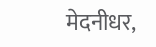मेदनीधर,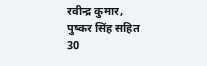रवीन्द्र कुमार, पुष्कर सिंह सहित 30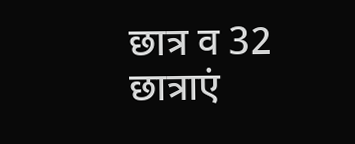छात्र व 32 छात्राएं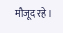मौजूद रहे ।